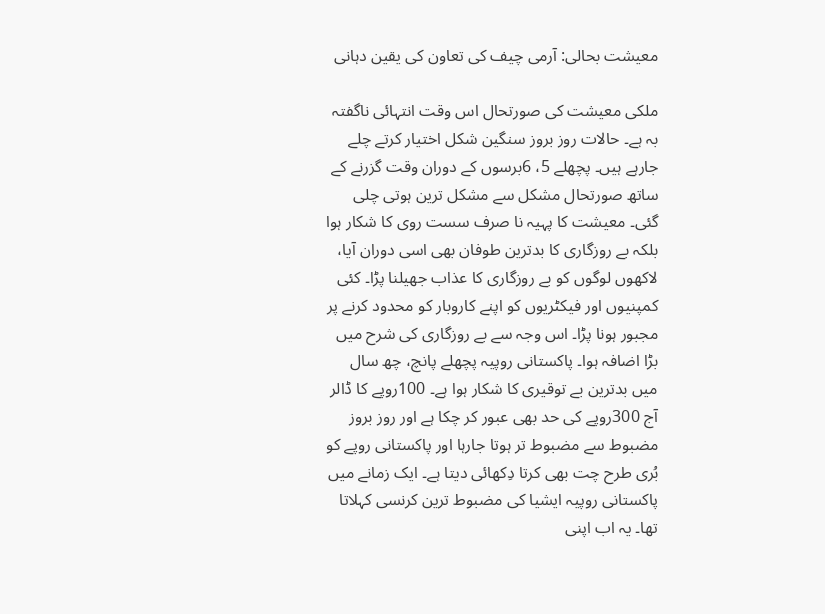معیشت بحالی: آرمی چیف کی تعاون کی یقین دہانی

ملکی معیشت کی صورتحال اس وقت انتہائی ناگفتہ بہ ہے۔ حالات روز بروز سنگین شکل اختیار کرتے چلے جارہے ہیں۔ پچھلے 5، 6برسوں کے دوران وقت گزرنے کے ساتھ صورتحال مشکل سے مشکل ترین ہوتی چلی گئی۔ معیشت کا پہیہ نا صرف سست روی کا شکار ہوا بلکہ بے روزگاری کا بدترین طوفان بھی اسی دوران آیا، لاکھوں لوگوں کو بے روزگاری کا عذاب جھیلنا پڑا۔ کئی کمپنیوں اور فیکٹریوں کو اپنے کاروبار کو محدود کرنے پر مجبور ہونا پڑا۔ اس وجہ سے بے روزگاری کی شرح میں بڑا اضافہ ہوا۔ پاکستانی روپیہ پچھلے پانچ، چھ سال میں بدترین بے توقیری کا شکار ہوا ہے۔ 100روپے کا ڈالر آج 300روپے کی حد بھی عبور کر چکا ہے اور روز بروز مضبوط سے مضبوط تر ہوتا جارہا اور پاکستانی روپے کو بُری طرح چت بھی کرتا دِکھائی دیتا ہے۔ ایک زمانے میں پاکستانی روپیہ ایشیا کی مضبوط ترین کرنسی کہلاتا تھا۔ یہ اب اپنی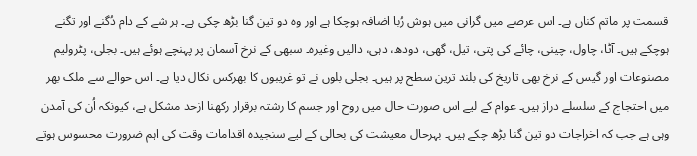قسمت پر ماتم کناں ہے۔ اس عرصے میں گرانی میں ہوش رُبا اضافہ ہوچکا ہے اور وہ دو تین گنا بڑھ چکی ہے۔ ہر شے کے دام دُگنے اور تگنے ہوچکے ہیں۔ آٹا، چاول، چینی، چائے کی پتی، تیل، گھی، دودھ، دہی، دالیں وغیرہ۔ سبھی کے نرخ آسمان پر پہنچے ہوئے ہیں۔ بجلی، پٹرولیم مصنوعات اور گیس کے نرخ بھی تاریخ کی بلند ترین سطح پر ہیں۔ بجلی بلوں نے تو غریبوں کا بھرکس نکال دیا ہے۔ اس حوالے سے ملک بھر میں احتجاج کے سلسلے دراز ہیں۔ عوام کے لیے اس صورت حال میں روح اور جسم کا رشتہ برقرار رکھنا ازحد مشکل ہے، کیونکہ اُن کی آمدن وہی ہے جب کہ اخراجات دو تین گنا بڑھ چکے ہیں۔ بہرحال معیشت کی بحالی کے لیے سنجیدہ اقدامات وقت کی اہم ضرورت محسوس ہوتے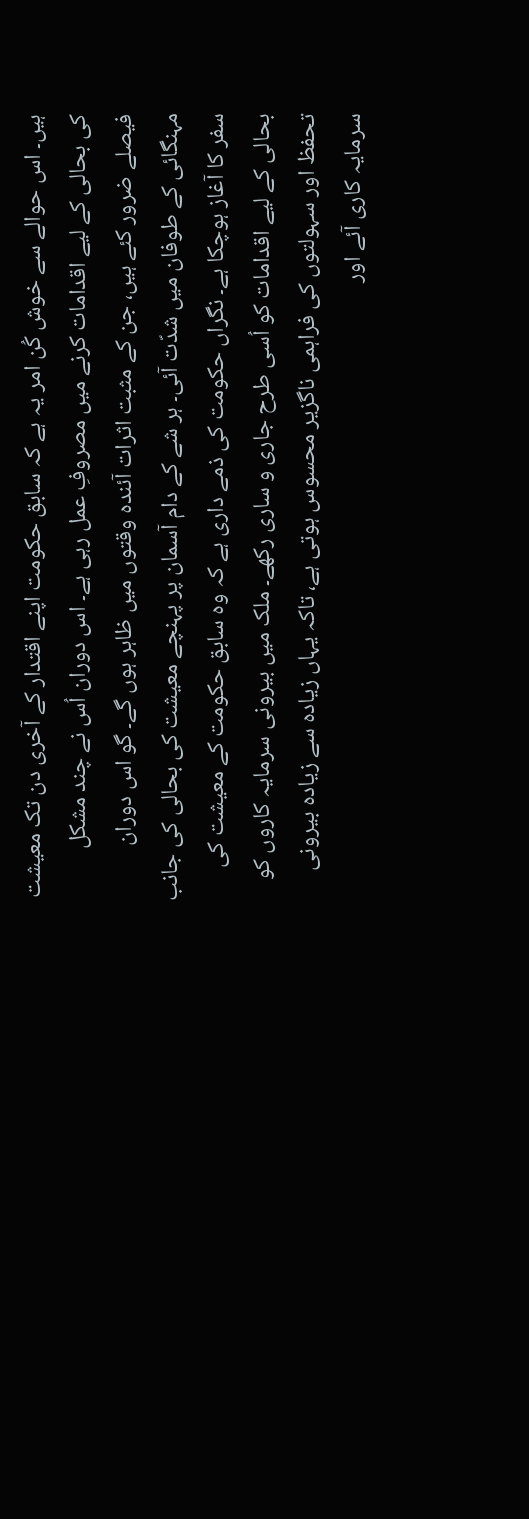ہیں۔ اس حوالے سے خوش کُن امر یہ ہے کہ سابق حکومت اپنے اقتدار کے آخری دن تک معیشت کی بحالی کے لیے اقدامات کرنے میں مصروفِ عمل رہی ہے۔ اس دوران اُس نے چند مشکل فیصلے ضرور کئے ہیں، جن کے مثبت اثرات آئندہ وقتوں میں ظاہر ہوں گے۔ گو اس دوران مہنگائی کے طوفان میں شدّت آئی۔ ہر شے کے دام آسمان پر پہنچے معیشت کی بحالی کی جانب سفر کا آغاز ہوچکا ہے۔ نگراں حکومت کی ذمے داری ہے کہ وہ سابق حکومت کے معیشت کی بحالی کے لیے اقدامات کو اُسی طرح جاری و ساری رکھے۔ ملک میں بیرونی سرمایہ کاروں کو تحفظ اور سہولتوں کی فراہمی ناگزیر محسوس ہوتی ہے، تاکہ یہاں زیادہ سے زیادہ بیرونی سرمایہ کاری آئے اور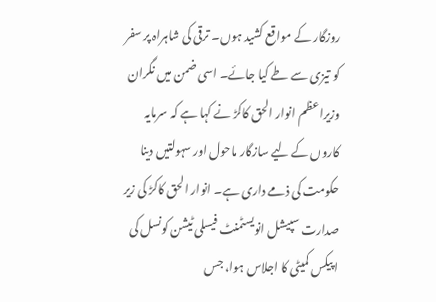روزگار کے مواقع کشید ہوں۔ ترقی کی شاہراہ پر سفر کو تیزی سے طے کیا جائے۔ اسی ضمن میں نگران وزیراعظم انوار الحق کاکڑ نے کہا ہے کہ سرمایہ کاروں کے لیے سازگار ماحول اور سہولتیں دینا حکومت کی ذمے داری ہے۔ انوار الحق کاکڑ کی زیر صدارت سپیشل انویسٹمنٹ فیسلی ٹیشن کونسل کی اپیکس کمیٹی کا اجلاس ہوا، جس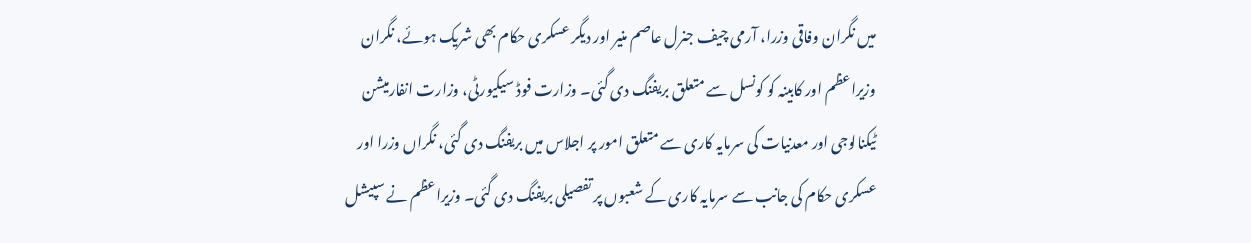میں نگران وفاقی وزرا، آرمی چیف جنرل عاصم منیر اور دیگر عسکری حکام بھی شریک ہوئے، نگران وزیراعظم اور کابینہ کو کونسل سے متعلق بریفنگ دی گئی۔ وزارت فوڈ سیکیورٹی، وزارت انفارمیشن
ٹیکنالوجی اور معدنیات کی سرمایہ کاری سے متعلق امور پر اجلاس میں بریفنگ دی گئی، نگراں وزرا اور عسکری حکام کی جانب سے سرمایہ کاری کے شعبوں پر تفصیلی بریفنگ دی گئی۔ وزیراعظم نے سپیشل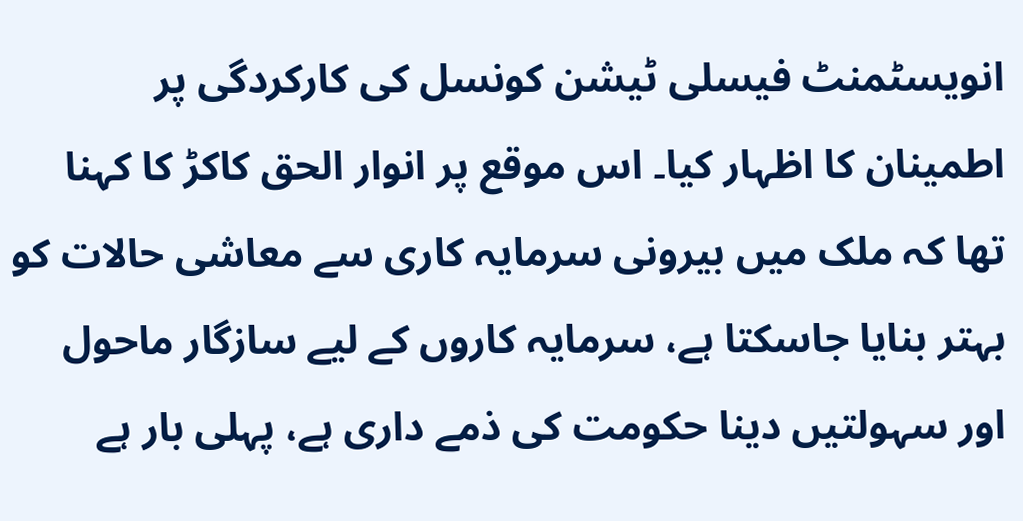انویسٹمنٹ فیسلی ٹیشن کونسل کی کارکردگی پر اطمینان کا اظہار کیا۔ اس موقع پر انوار الحق کاکڑ کا کہنا تھا کہ ملک میں بیرونی سرمایہ کاری سے معاشی حالات کو بہتر بنایا جاسکتا ہے، سرمایہ کاروں کے لیے سازگار ماحول اور سہولتیں دینا حکومت کی ذمے داری ہے، پہلی بار ہے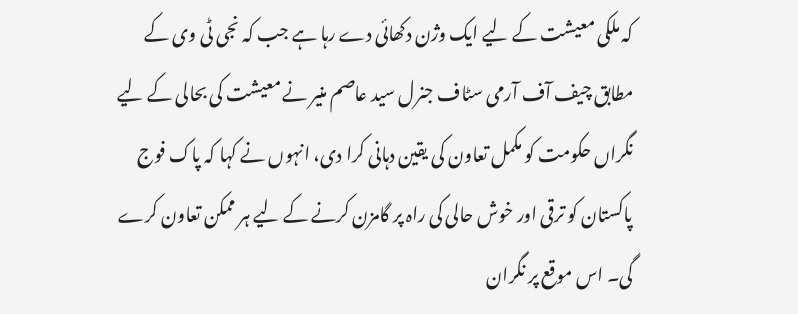کہ ملکی معیشت کے لیے ایک وژن دکھائی دے رہا ہے جب کہ نجی ٹی وی کے مطابق چیف آف آرمی سٹاف جنرل سید عاصم منیر نے معیشت کی بحالی کے لیے نگراں حکومت کو مکمل تعاون کی یقین دہانی کرا دی، انہوں نے کہا کہ پاک فوج پاکستان کو ترقی اور خوش حالی کی راہ پر گامزن کرنے کے لیے ہر ممکن تعاون کرے گی۔ اس موقع پر نگران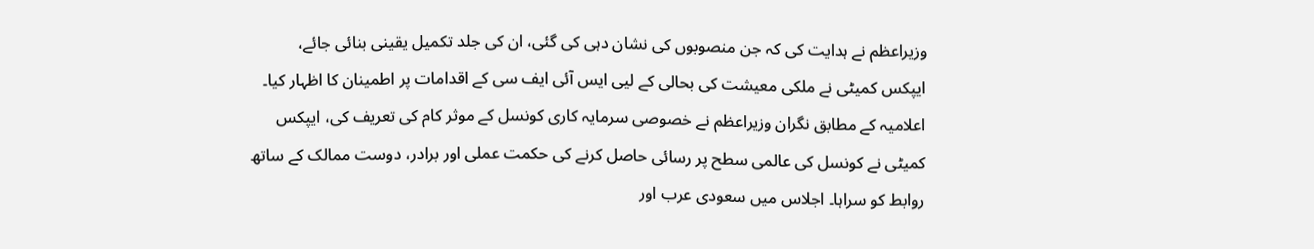وزیراعظم نے ہدایت کی کہ جن منصوبوں کی نشان دہی کی گئی، ان کی جلد تکمیل یقینی بنائی جائے، ایپکس کمیٹی نے ملکی معیشت کی بحالی کے لیی ایس آئی ایف سی کے اقدامات پر اطمینان کا اظہار کیا۔ اعلامیہ کے مطابق نگران وزیراعظم نے خصوصی سرمایہ کاری کونسل کے موثر کام کی تعریف کی، ایپکس کمیٹی نے کونسل کی عالمی سطح پر رسائی حاصل کرنے کی حکمت عملی اور برادر، دوست ممالک کے ساتھ روابط کو سراہا۔ اجلاس میں سعودی عرب اور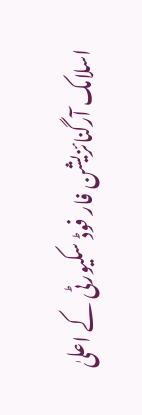اسلامک آرگنائزیشن فار فوڈ سکیورٹی کے اعلیٰ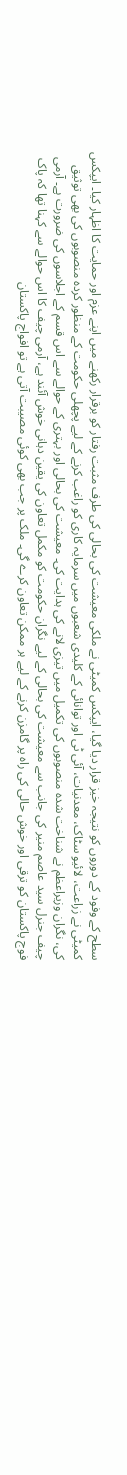سطح کے وفود کے دوروں کو نتیجہ خیز قرار دیا گیا، ایپکس کمیٹی نے ملکی معیشت کی بحالی کی طرف مثبت رفتار کو برقرار رکھنے میں اپنے عزم اور حمایت کا اظہار کیا۔ ایپکس کمیٹی نے زراعت، لائیو سٹاک، معدنیات، آئی ٹی اور توانائی کے کلیدی شعبوں میں سرمایہ کاری کو راغب کرنے کے لیے پچھلی حکومت کے منظور کردہ منصوبوں کی بھی توثیق کی، نگران وزیراعظم نے شناخت شدہ منصوبوں کی تکمیل میں تیزی لانے کی ہدایت کی۔ معیشت کی بحالی اور بہتری کے حوالے سے اس قسم کے اجلاسوں کی ضرورت ہے۔ آرمی چیف جنرل سید عاصم منیر کی جانب سے معیشت کی بحالی کے لیے نگران حکومت کو مکمل تعاون کی یقین دہانی خوش آئند ہے، آرمی چیف کا اس حوالے سے کہنا تھا کہ پاک فوج پاکستان کو ترقی اور خوش حالی کی راہ پر گامزن کرنے کے لیے ہر ممکن تعاون کرے گی۔ ملک پر جب بھی کوئی مصیبت آتی ہے تو افواج پاکستان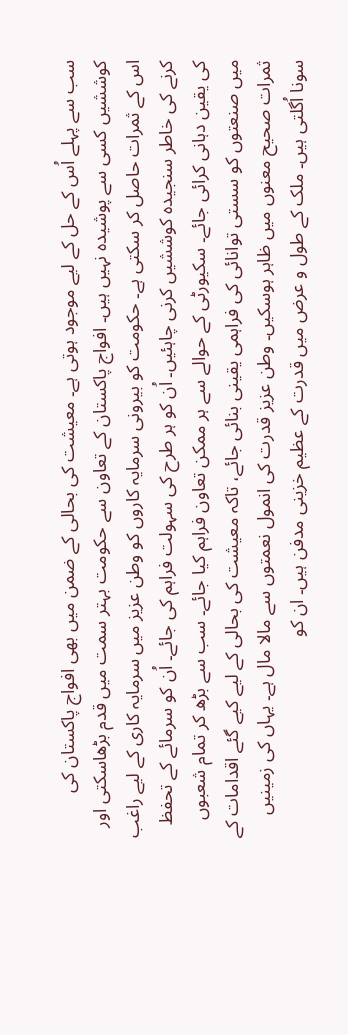سب سے پہلے اُس کے حل کے لیے موجود ہوتی ہے۔ معیشت کی بحالی کے ضمن میں بھی افواج پاکستان کی کوششیں کسی سے پوشیدہ نہیں ہیں۔ افواج پاکستان کے تعاون سے حکومت بہتر سمت میں قدم بڑھاسکتی اور اس کے ثمرات حاصل کر سکتی ہے۔ حکومت کو بیرونی سرمایہ کاروں کو وطن عزیز میں سرمایہ کاری کے لیے راغب کرنے کی خاطر سنجیدہ کوششیں کرنی چاہئیں۔ اُن کو ہر طرح کی سہولت فراہم کی جائے۔ اُن کو سرمائے کے تحفظ کی یقین دہانی کرائی جائے۔ سکیورٹی کے حوالے سے ہر ممکن تعاون فراہم کیا جائے۔ سب سے بڑھ کر تمام شعبوں میں صنعتوں کو سستی توانائی کی فراہمی یقینی بنائی جائے، تاکہ معیشت کی بحالی کے لیے کیے گئے اقدامات کے ثمرات صحیح معنوں میں ظاہر ہوسکیں۔ وطن عزیز قدرت کی انمول نعمتوں سے مالا مال ہے۔ یہاں کی زمینیں سونا اُگلتی ہیں۔ ملک کے طول و عرض میں قدرت کے عظیم خزینی مدفن ہیں۔ ان کو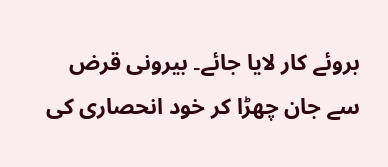بروئے کار لایا جائے۔ بیرونی قرض سے جان چھڑا کر خود انحصاری کی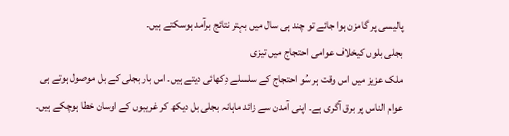پالیسی پر گامزن ہوا جائے تو چند ہی سال میں بہتر نتائج برآمد ہوسکتے ہیں۔
بجلی بلوں کیخلاف عوامی احتجاج میں تیزی
ملک عزیز میں اس وقت ہر سُو احتجاج کے سلسلے دِکھائی دیتے ہیں۔ اس بار بجلی کے بل موصول ہوتے ہی عوام الناس پر برق آگری ہے۔ اپنی آمدن سے زائد ماہانہ بجلی بل دیکھ کر غریبوں کے اوسان خطا ہوچکے ہیں۔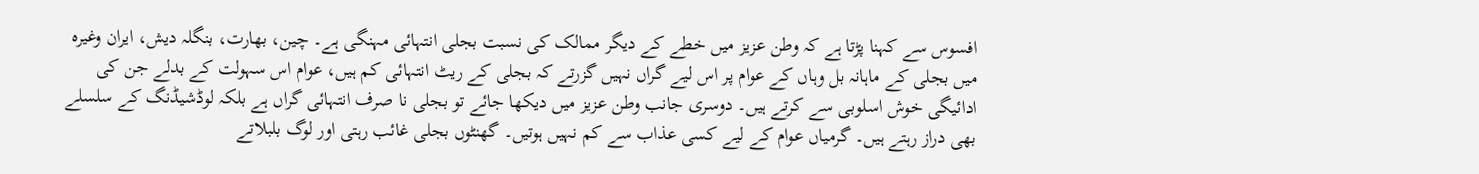افسوس سے کہنا پڑتا ہے کہ وطن عزیز میں خطے کے دیگر ممالک کی نسبت بجلی انتہائی مہنگی ہے۔ چین، بھارت، بنگلہ دیش، ایران وغیرہ میں بجلی کے ماہانہ بل وہاں کے عوام پر اس لیے گراں نہیں گزرتے کہ بجلی کے ریٹ انتہائی کم ہیں، عوام اس سہولت کے بدلے جن کی ادائیگی خوش اسلوبی سے کرتے ہیں۔ دوسری جانب وطن عزیز میں دیکھا جائے تو بجلی نا صرف انتہائی گراں ہے بلکہ لوڈشیڈنگ کے سلسلے بھی دراز رہتے ہیں۔ گرمیاں عوام کے لیے کسی عذاب سے کم نہیں ہوتیں۔ گھنٹوں بجلی غائب رہتی اور لوگ بلبلاتے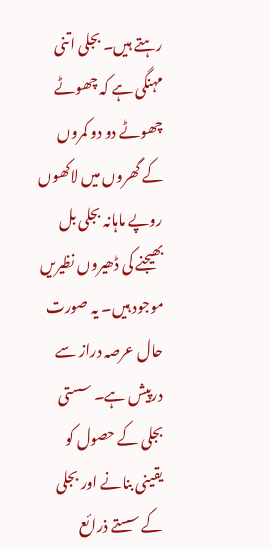رہتے ہیں۔ بجلی اتنی مہنگی ہے کہ چھوٹے چھوٹے دو دو کمروں کے گھروں میں لاکھوں روپے ماہانہ بجلی بل بھیجنے کی ڈھیروں نظیریں موجود ہیں۔ یہ صورت حال عرصہ دراز سے درپیش ہے۔ سستی بجلی کے حصول کو یقینی بنانے اور بجلی کے سستے ذرائع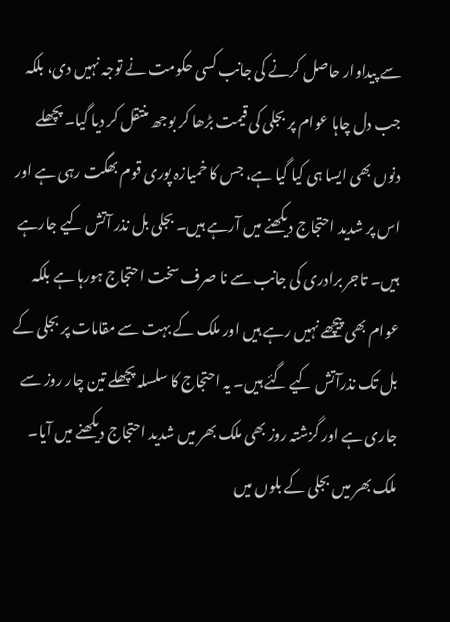سے پیداوار حاصل کرنے کی جانب کسی حکومت نے توجہ نہیں دی، بلکہ جب دل چاہا عوام پر بجلی کی قیمت بڑھا کر بوجھ منتقل کر دیا گیا۔ پچھلے دنوں بھی ایسا ہی کیا گیا ہے، جس کا خمیازہ پوری قوم بھگت رہی ہے اور اس پر شدید احتجاج دیکھنے میں آرہے ہیں۔ بجلی بل نذر آتش کیے جارہے ہیں۔ تاجر برادری کی جانب سے نا صرف سخت احتجاج ہورہا ہے بلکہ عوام بھی پیچھے نہیں رہے ہیں اور ملک کے بہت سے مقامات پر بجلی کے بل تک نذرآتش کیے گئے ہیں۔ یہ احتجاج کا سلسلہ پچھلے تین چار روز سے جاری ہے اور گزشتہ روز بھی ملک بھر میں شدید احتجاج دیکھنے میں آیا۔ ملک بھر میں بجلی کے بلوں میں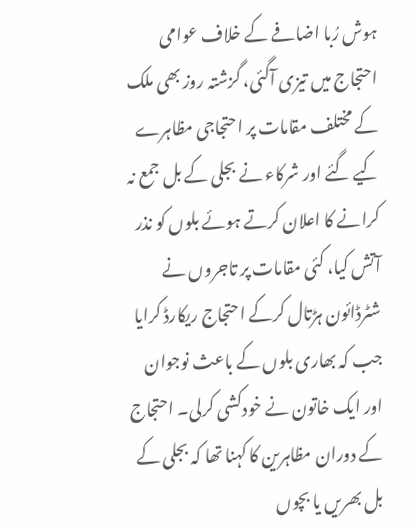ہوش رُبا اضافے کے خلاف عوامی احتجاج میں تیزی آگئی، گزشتہ روز بھی ملک کے مختلف مقامات پر احتجاجی مظاہرے کیے گئے اور شرکاء نے بجلی کے بل جمع نہ کرانے کا اعلان کرتے ہوئے بلوں کو نذر آتش کیا، کئی مقامات پر تاجروں نے شٹرڈائون ہڑتال کرکے احتجاج ریکارڈ کرایا جب کہ بھاری بلوں کے باعث نوجوان اور ایک خاتون نے خودکشی کرلی۔ احتجاج کے دوران مظاہرین کا کہنا تھا کہ بجلی کے بل بھریں یا بچوں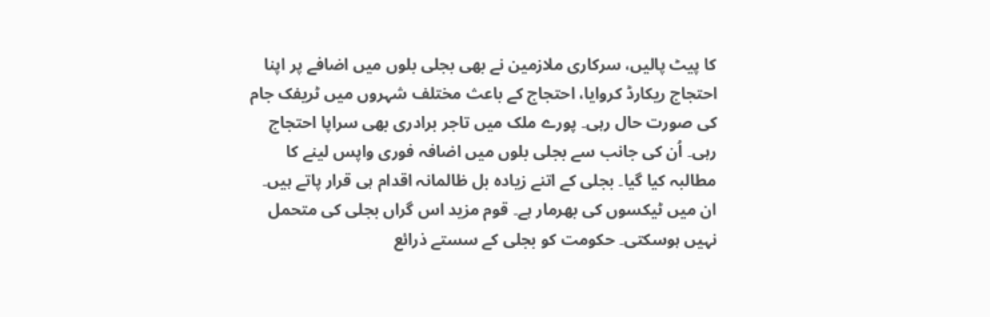کا پیٹ پالیں، سرکاری ملازمین نے بھی بجلی بلوں میں اضافے پر اپنا احتجاج ریکارڈ کروایا، احتجاج کے باعث مختلف شہروں میں ٹریفک جام کی صورت حال رہی۔ پورے ملک میں تاجر برادری بھی سراپا احتجاج رہی۔ اُن کی جانب سے بجلی بلوں میں اضافہ فوری واپس لینے کا مطالبہ کیا گیا۔ بجلی کے اتنے زیادہ بل ظالمانہ اقدام ہی قرار پاتے ہیں۔ ان میں ٹیکسوں کی بھرمار ہے۔ قوم مزید اس گراں بجلی کی متحمل نہیں ہوسکتی۔ حکومت کو بجلی کے سستے ذرائع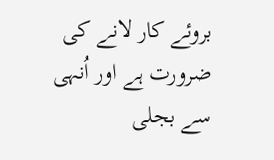بروئے کار لانے کی ضرورت ہے اور اُنہی سے بجلی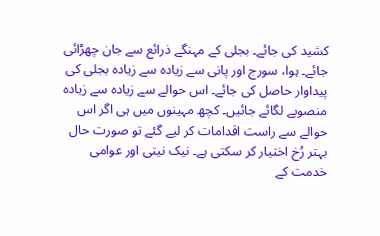کشید کی جائے۔ بجلی کے مہنگے ذرائع سے جان چھڑائی جائے۔ ہوا، سورج اور پانی سے زیادہ سے زیادہ بجلی کی پیداوار حاصل کی جائے۔ اس حوالے سے زیادہ سے زیادہ منصوبے لگائے جائیں۔ کچھ مہینوں میں ہی اگر اس حوالے سے راست اقدامات کر لیے گئے تو صورت حال بہتر رُخ اختیار کر سکتی ہے۔ نیک نیتی اور عوامی خدمت کے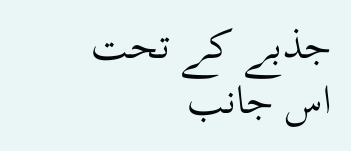جذبے کے تحت اس جانب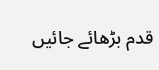قدم بڑھائے جائیں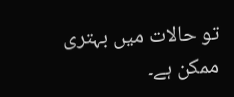تو حالات میں بہتری ممکن ہے۔